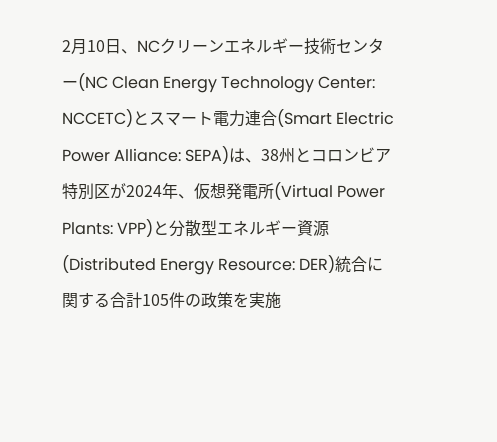2月10日、NCクリーンエネルギー技術センター(NC Clean Energy Technology Center: NCCETC)とスマート電力連合(Smart Electric Power Alliance: SEPA)は、38州とコロンビア特別区が2024年、仮想発電所(Virtual Power Plants: VPP)と分散型エネルギー資源(Distributed Energy Resource: DER)統合に関する合計105件の政策を実施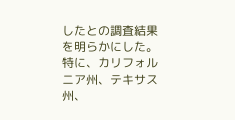したとの調査結果を明らかにした。特に、カリフォルニア州、テキサス州、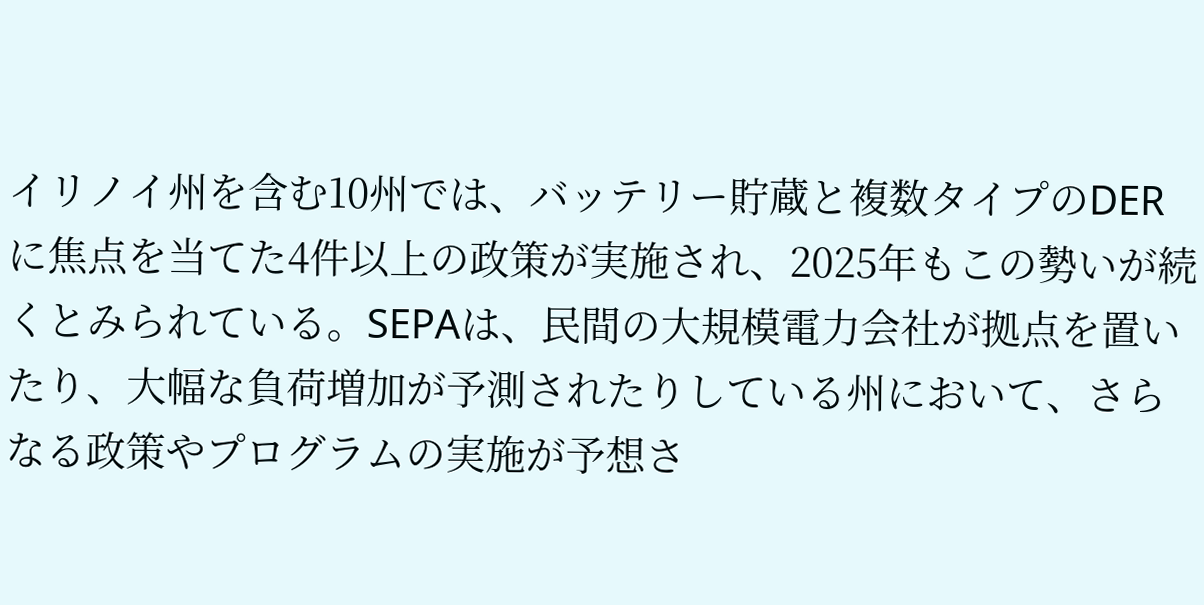イリノイ州を含む10州では、バッテリー貯蔵と複数タイプのDERに焦点を当てた4件以上の政策が実施され、2025年もこの勢いが続くとみられている。SEPAは、民間の大規模電力会社が拠点を置いたり、大幅な負荷増加が予測されたりしている州において、さらなる政策やプログラムの実施が予想さ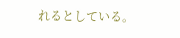れるとしている。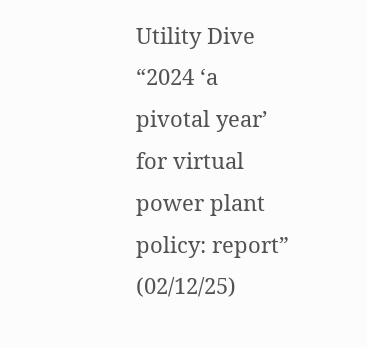Utility Dive “2024 ‘a pivotal year’ for virtual power plant policy: report” (02/12/25)